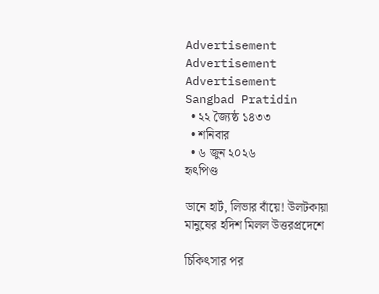Advertisement
Advertisement
Advertisement
Sangbad Pratidin
  • ২২ জ্যৈষ্ঠ ১৪৩৩
  • শনিবার
  • ৬ জুন ২০২৬
হৃৎপিণ্ড

ডানে হার্ট, লিভার বাঁয়ে! উলটকায়া মানুষের হদিশ মিলল উত্তরপ্রদেশে

চিকিৎসার পর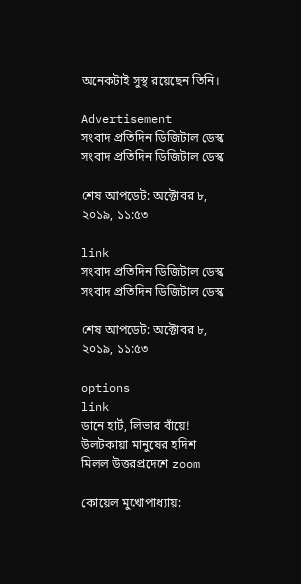অনেকটাই সুস্থ রয়েছেন তিনি।

Advertisement
সংবাদ প্রতিদিন ডিজিটাল ডেস্ক
সংবাদ প্রতিদিন ডিজিটাল ডেস্ক

শেষ আপডেট: অক্টোবর ৮, ২০১৯, ১১:৫৩

link
সংবাদ প্রতিদিন ডিজিটাল ডেস্ক
সংবাদ প্রতিদিন ডিজিটাল ডেস্ক

শেষ আপডেট: অক্টোবর ৮, ২০১৯, ১১:৫৩

options
link
ডানে হার্ট, লিভার বাঁয়ে! উলটকায়া মানুষের হদিশ মিলল উত্তরপ্রদেশে zoom

কোয়েল মুখোপাধ্যায়: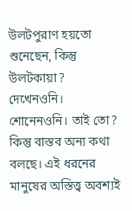উলটপুরাণ হয়তো শুনেছেন, কিন্তু উলটকায়া? দেখেনওনি। শোনেনওনি। তাই তো? কিন্তু বাস্তব অন্য কথা বলছে। এই ধরনের মানুষের অস্তিত্ত্ব অবশ্যই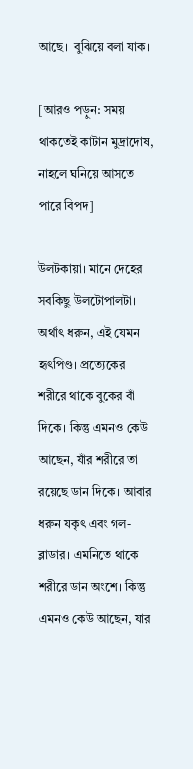আছে।  বুঝিয়ে বলা যাক।

[আরও পড়ুন: সময় থাকতেই কাটান মুদ্রাদোষ, নাহলে ঘনিয়ে আসতে পারে বিপদ]

উলটকায়া। মানে দেহের সবকিছু উলটোপালটা। অর্থাৎ ধরুন, এই যেমন হৃৎপিণ্ড। প্রত্যেকের শরীরে থাকে বুকের বাঁ দিকে। কিন্তু এমনও কেউ আছেন, যাঁর শরীরে তা রয়েছে ডান দিকে। আবার ধরুন যকৃৎ এবং গল-ব্লাডার। এমনিতে থাকে শরীরে ডান অংশে। কিন্তু এমনও কেউ আছেন, যার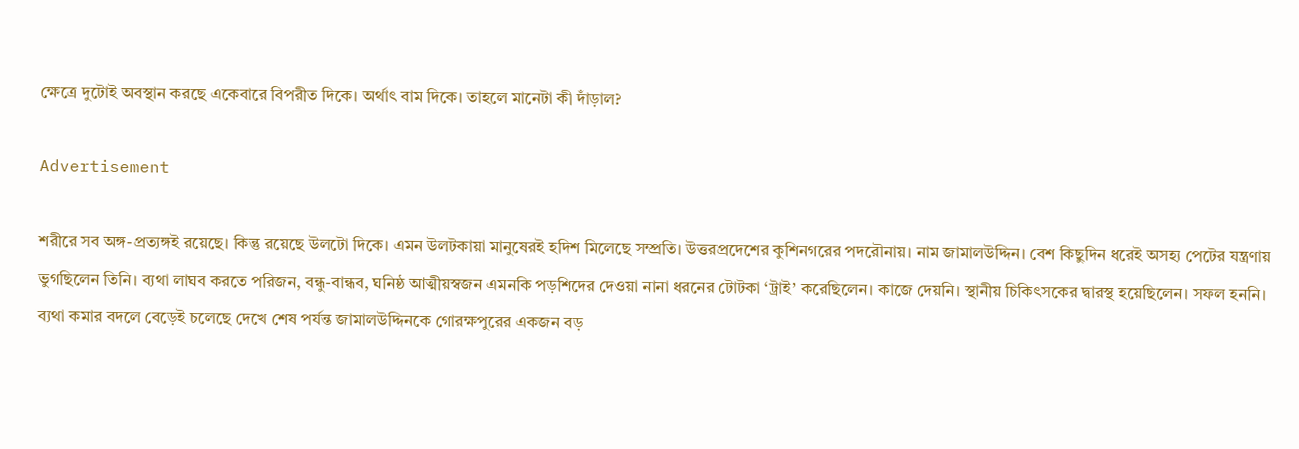ক্ষেত্রে দুটোই অবস্থান করছে একেবারে বিপরীত দিকে। অর্থাৎ বাম দিকে। তাহলে মানেটা কী দাঁড়াল?

Advertisement

শরীরে সব অঙ্গ-প্রত্যঙ্গই রয়েছে। কিন্তু রয়েছে উলটো দিকে। এমন উলটকায়া মানুষেরই হদিশ মিলেছে সম্প্রতি। উত্তরপ্রদেশের কুশিনগরের পদরৌনায়। নাম জামালউদ্দিন। বেশ কিছুদিন ধরেই অসহ্য পেটের যন্ত্রণায় ভুগছিলেন তিনি। ব্যথা লাঘব করতে পরিজন, বন্ধু-বান্ধব, ঘনিষ্ঠ আত্মীয়স্বজন এমনকি পড়শিদের দেওয়া নানা ধরনের টোটকা ‘ট্রাই’ করেছিলেন। কাজে দেয়নি। স্থানীয় চিকিৎসকের দ্বারস্থ হয়েছিলেন। সফল হননি। ব্যথা কমার বদলে বেড়েই চলেছে দেখে শেষ পর্যন্ত জামালউদ্দিনকে গোরক্ষপুরের একজন বড়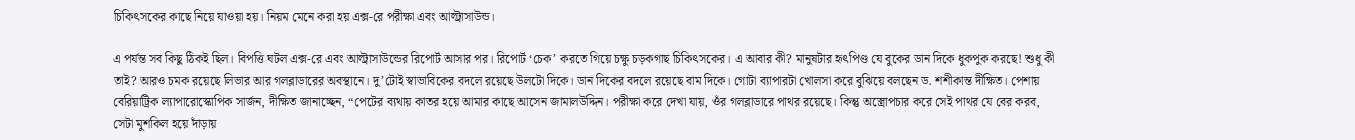চিকিৎসকের কাছে নিয়ে যাওয়া হয়। নিয়ম মেনে করা হয় এক্স-রে পরীক্ষা এবং আল্ট্রাসাউন্ড।

এ পর্যন্ত সব কিছু ঠিকই ছিল। বিপত্তি ঘটল এক্স-রে এবং আল্ট্রাসাউন্ডের রিপোর্ট আসার পর। রিপোর্ট ‘চেক’ করতে গিয়ে চক্ষু চড়কগাছ চিকিৎসকের। এ আবার কী? মানুষটার হৃৎপিণ্ড যে বুকের ডান দিকে ধুকপুক করছে! শুধু কী তাই? আরও চমক রয়েছে লিভার আর গলব্লাডারের অবস্থানে। দু’টোই স্বাভাবিকের বদলে রয়েছে উলটো দিকে। ডান দিকের বদলে রয়েছে বাম দিকে। গোটা ব্যাপারটা খোলসা করে বুঝিয়ে বলছেন ড. শশীকান্ত দীক্ষিত। পেশায় বেরিয়াট্রিক ল্যাপারোস্কোপিক সার্জন, দীক্ষিত জানাচ্ছেন, “পেটের ব্যথায় কাতর হয়ে আমার কাছে আসেন জামালউদ্দিন। পরীক্ষা করে দেখা যায়, ওঁর গলব্লাডারে পাথর রয়েছে। কিন্তু অস্ত্রোপচার করে সেই পাথর যে বের করব, সেটা মুশকিল হয়ে দাঁড়ায়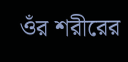ওঁর শরীরের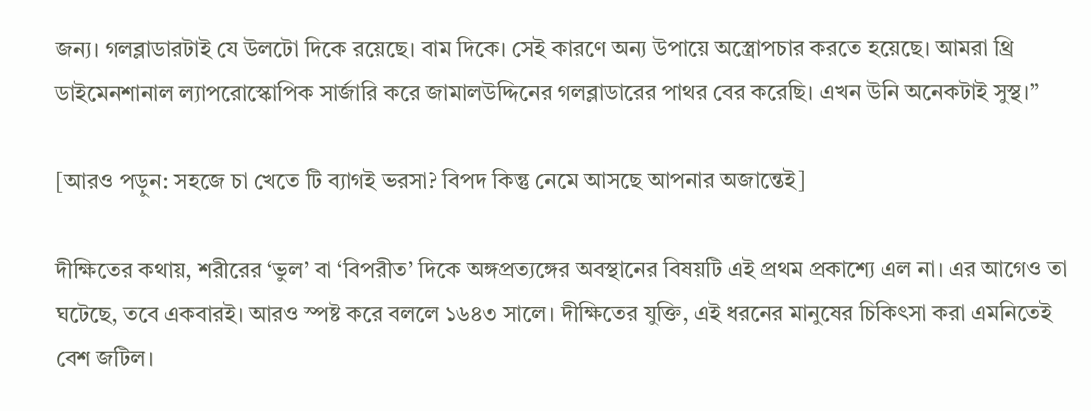জন্য। গলব্লাডারটাই যে উলটো দিকে রয়েছে। বাম দিকে। সেই কারণে অন্য উপায়ে অস্ত্রোপচার করতে হয়েছে। আমরা থ্রি ডাইমেনশানাল ল্যাপরোস্কোপিক সার্জারি করে জামালউদ্দিনের গলব্লাডারের পাথর বের করেছি। এখন উনি অনেকটাই সুস্থ।”

[আরও পড়ুন: সহজে চা খেতে টি ব্যাগই ভরসা? বিপদ কিন্তু নেমে আসছে আপনার অজান্তেই]

দীক্ষিতের কথায়, শরীরের ‘ভুল’ বা ‘বিপরীত’ দিকে অঙ্গপ্রত্যঙ্গের অবস্থানের বিষয়টি এই প্রথম প্রকাশ্যে এল না। এর আগেও তা ঘটেছে, তবে একবারই। আরও স্পষ্ট করে বললে ১৬৪৩ সালে। দীক্ষিতের যুক্তি, এই ধরনের মানুষের চিকিৎসা করা এমনিতেই বেশ জটিল।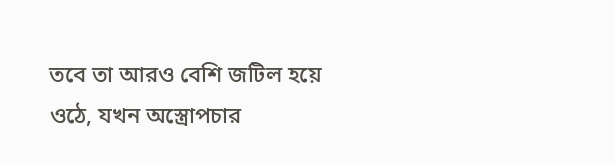তবে তা আরও বেশি জটিল হয়ে ওঠে, যখন অস্ত্রোপচার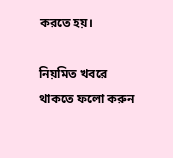করতে হয়।

নিয়মিত খবরে থাকতে ফলো করুন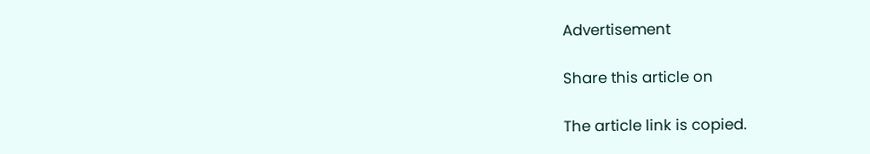Advertisement

Share this article on

The article link is copied.